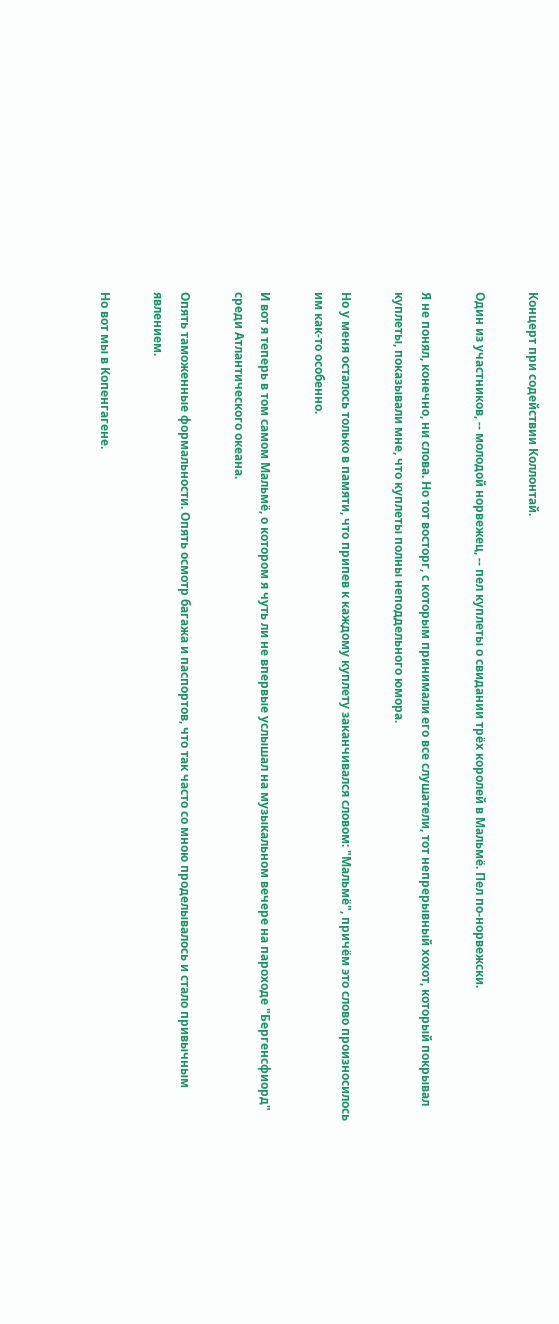Концерт при содействии Коллонтай.

Один из участников, -- молодой норвежец, -- пел куплеты о свидании трёх королей в Мальмё. Пел по-норвежски.

Я не понял, конечно, ни слова. Но тот восторг, с которым принимали его все слушатели, тот непрерывный хохот, который покрывал куплеты, показывали мне, что куплеты полны неподдельного юмора.

Но у меня осталось только в памяти, что припев к каждому куплету заканчивался словом: "Мальмё", причём это слово произносилось им как-то особенно.

И вот я теперь в том самом Мальмё, о котором я чуть ли не впервые услышал на музыкальном вечере на пароходе "Бергенсфиорд" среди Атлантического океана.

Опять таможенные формальности. Опять осмотр багажа и паспортов, что так часто со мною проделывалось и стало привычным явлением.

Но вот мы в Копенгагене.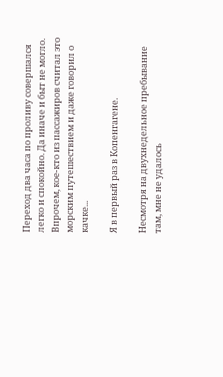Переход два часа по проливу совершался легко и спокойно. Да иначе и быт не могло. Впрочем, кое-кто из пассажиров считал это морским путешествием и даже говорил о качке...

Я в первый раз в Копенгагене.

Несмотря на двухнедельное пребывание там, мне не удалось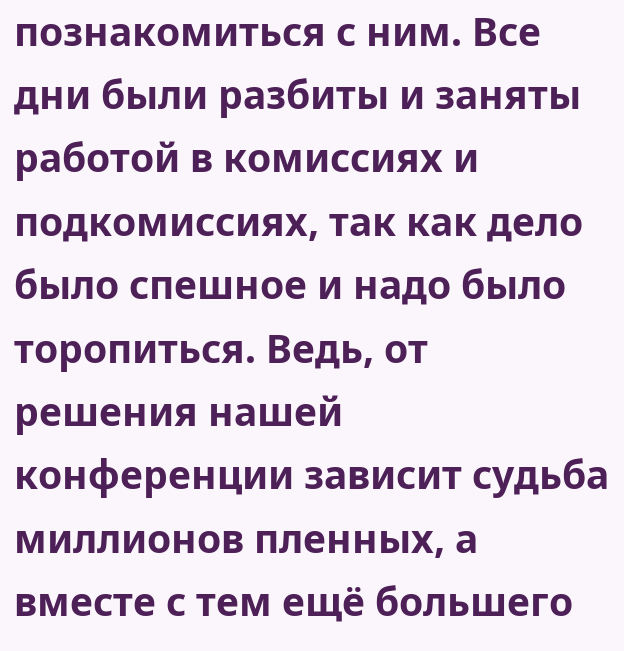познакомиться с ним. Все дни были разбиты и заняты работой в комиссиях и подкомиссиях, так как дело было спешное и надо было торопиться. Ведь, от решения нашей конференции зависит судьба миллионов пленных, а вместе с тем ещё большего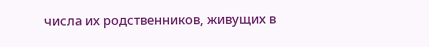числа их родственников, живущих в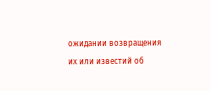ожидании возвращения их или известий об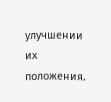улучшении их положения.